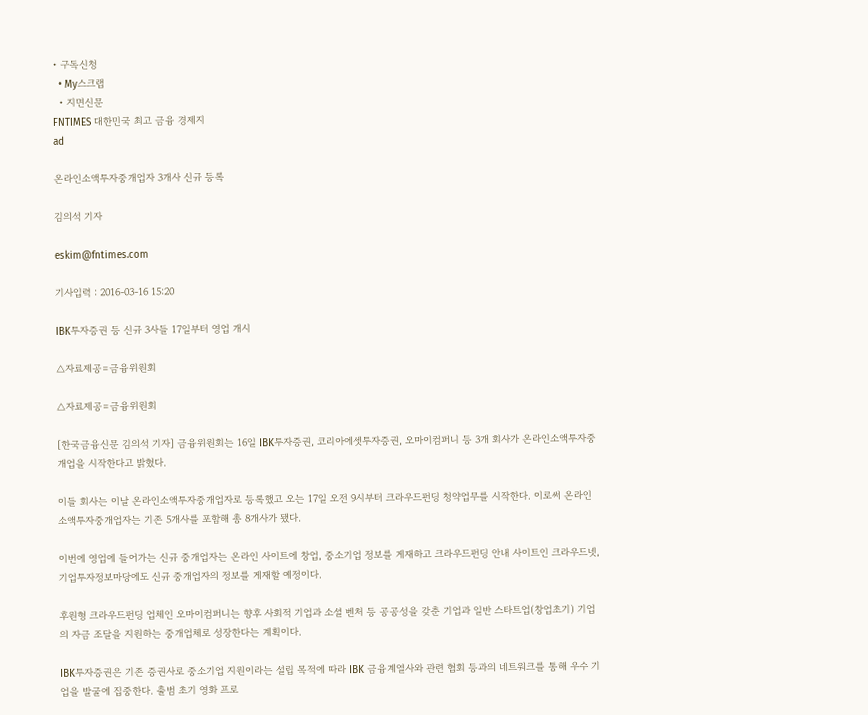• 구독신청
  • My스크랩
  • 지면신문
FNTIMES 대한민국 최고 금융 경제지
ad

온라인소액투자중개업자 3개사 신규 등록

김의석 기자

eskim@fntimes.com

기사입력 : 2016-03-16 15:20

IBK투자증권 등 신규 3사들 17일부터 영업 개시

△자료제공=금융위원회

△자료제공=금융위원회

[한국금융신문 김의석 기자] 금융위원회는 16일 IBK투자증권, 코리아에셋투자증권, 오마이컴퍼니 등 3개 회사가 온라인소액투자중개업을 시작한다고 밝혔다.

이들 회사는 이날 온라인소액투자중개업자로 등록했고 오는 17일 오전 9시부터 크라우드펀딩 청약업무를 시작한다. 이로써 온라인소액투자중개업자는 기존 5개사를 포함해 총 8개사가 됐다.

이번에 영업에 들어가는 신규 중개업자는 온라인 사이트에 창업, 중소기업 정보를 게재하고 크라우드펀딩 안내 사이트인 크라우드넷, 기업투자정보마당에도 신규 중개업자의 정보를 게재할 예정이다.

후원형 크라우드펀딩 업체인 오마이컴퍼니는 향후 사회적 기업과 소셜 벤처 등 공공성을 갖춘 기업과 일반 스타트업(창업초기) 기업의 자금 조달을 지원하는 중개업체로 성장한다는 계획이다.

IBK투자증권은 기존 증권사로 중소기업 지원이라는 설립 목적에 따라 IBK 금융계열사와 관련 협회 등과의 네트워크를 통해 우수 기업을 발굴에 집중한다. 출범 초기 영화 프로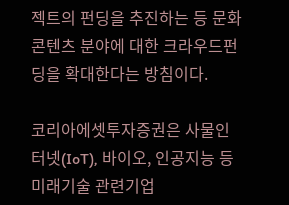젝트의 펀딩을 추진하는 등 문화콘텐츠 분야에 대한 크라우드펀딩을 확대한다는 방침이다.

코리아에셋투자증권은 사물인터넷(IoT), 바이오, 인공지능 등 미래기술 관련기업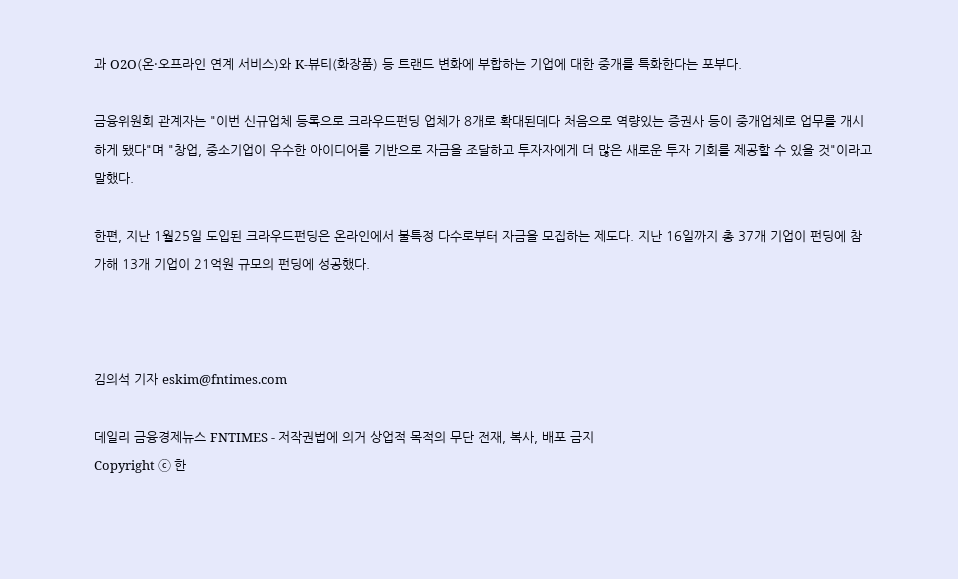과 O2O(온·오프라인 연계 서비스)와 K-뷰티(화장품) 등 트랜드 변화에 부합하는 기업에 대한 중개를 특화한다는 포부다.

금융위원회 관계자는 "이번 신규업체 등록으로 크라우드펀딩 업체가 8개로 확대된데다 처음으로 역량있는 증권사 등이 중개업체로 업무를 개시하게 됐다"며 "창업, 중소기업이 우수한 아이디어를 기반으로 자금을 조달하고 투자자에게 더 많은 새로운 투자 기회를 제공할 수 있을 것"이라고 말했다.

한편, 지난 1월25일 도입된 크라우드펀딩은 온라인에서 불특정 다수로부터 자금을 모집하는 제도다. 지난 16일까지 총 37개 기업이 펀딩에 참가해 13개 기업이 21억원 규모의 펀딩에 성공했다.



김의석 기자 eskim@fntimes.com

데일리 금융경제뉴스 FNTIMES - 저작권법에 의거 상업적 목적의 무단 전재, 복사, 배포 금지
Copyright ⓒ 한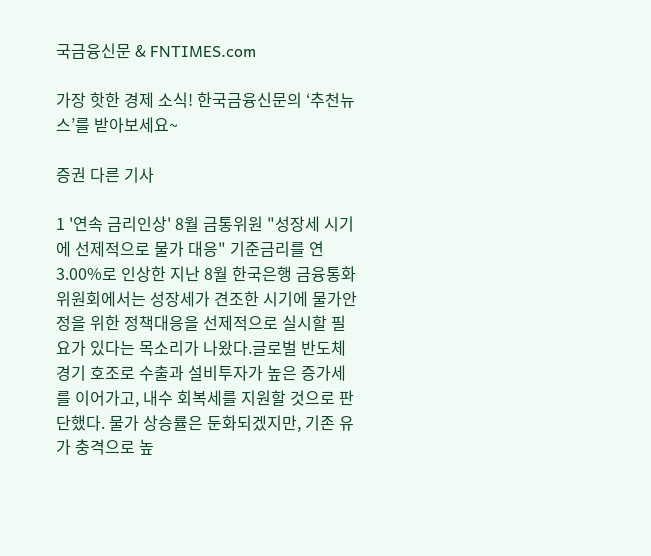국금융신문 & FNTIMES.com

가장 핫한 경제 소식! 한국금융신문의 ‘추천뉴스’를 받아보세요~

증권 다른 기사

1 '연속 금리인상' 8월 금통위원 "성장세 시기에 선제적으로 물가 대응" 기준금리를 연 3.00%로 인상한 지난 8월 한국은행 금융통화위원회에서는 성장세가 견조한 시기에 물가안정을 위한 정책대응을 선제적으로 실시할 필요가 있다는 목소리가 나왔다.글로벌 반도체 경기 호조로 수출과 설비투자가 높은 증가세를 이어가고, 내수 회복세를 지원할 것으로 판단했다. 물가 상승률은 둔화되겠지만, 기존 유가 충격으로 높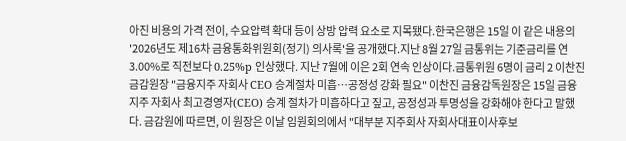아진 비용의 가격 전이, 수요압력 확대 등이 상방 압력 요소로 지목됐다.한국은행은 15일 이 같은 내용의 '2026년도 제16차 금융통화위원회(정기) 의사록'을 공개했다.지난 8월 27일 금통위는 기준금리를 연 3.00%로 직전보다 0.25%p 인상했다. 지난 7월에 이은 2회 연속 인상이다.금통위원 6명이 금리 2 이찬진 금감원장 "금융지주 자회사 CEO 승계절차 미흡…공정성 강화 필요" 이찬진 금융감독원장은 15일 금융지주 자회사 최고경영자(CEO) 승계 절차가 미흡하다고 짚고, 공정성과 투명성을 강화해야 한다고 말했다. 금감원에 따르면, 이 원장은 이날 임원회의에서 "대부분 지주회사 자회사대표이사후보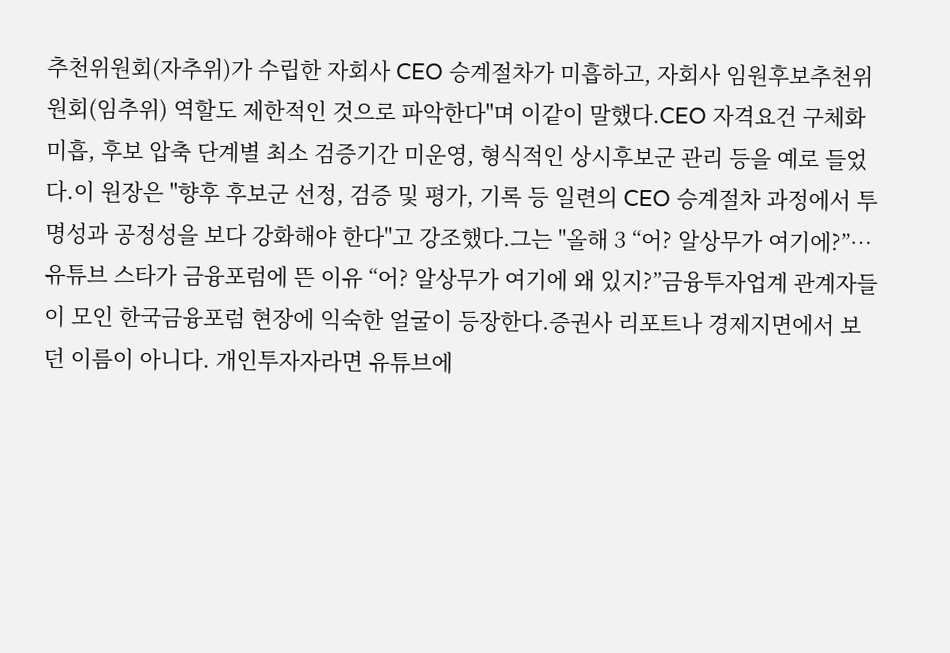추천위원회(자추위)가 수립한 자회사 CEO 승계절차가 미흡하고, 자회사 임원후보추천위원회(임추위) 역할도 제한적인 것으로 파악한다"며 이같이 말했다.CEO 자격요건 구체화 미흡, 후보 압축 단계별 최소 검증기간 미운영, 형식적인 상시후보군 관리 등을 예로 들었다.이 원장은 "향후 후보군 선정, 검증 및 평가, 기록 등 일련의 CEO 승계절차 과정에서 투명성과 공정성을 보다 강화해야 한다"고 강조했다.그는 "올해 3 “어? 알상무가 여기에?”…유튜브 스타가 금융포럼에 뜬 이유 “어? 알상무가 여기에 왜 있지?”금융투자업계 관계자들이 모인 한국금융포럼 현장에 익숙한 얼굴이 등장한다.증권사 리포트나 경제지면에서 보던 이름이 아니다. 개인투자자라면 유튜브에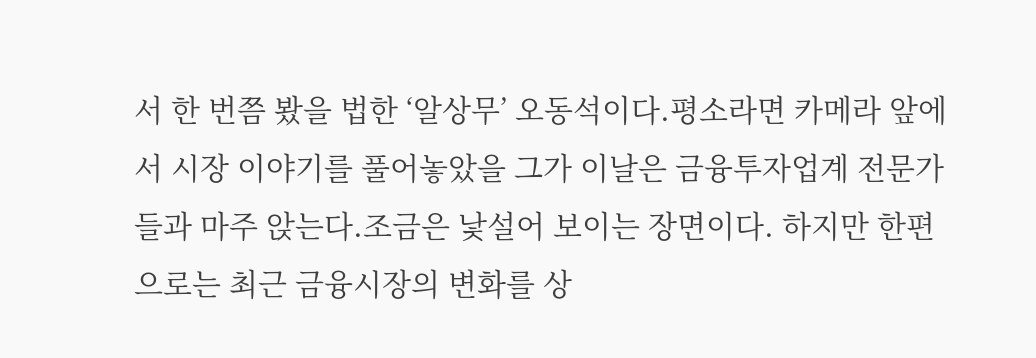서 한 번쯤 봤을 법한 ‘알상무’ 오동석이다.평소라면 카메라 앞에서 시장 이야기를 풀어놓았을 그가 이날은 금융투자업계 전문가들과 마주 앉는다.조금은 낯설어 보이는 장면이다. 하지만 한편으로는 최근 금융시장의 변화를 상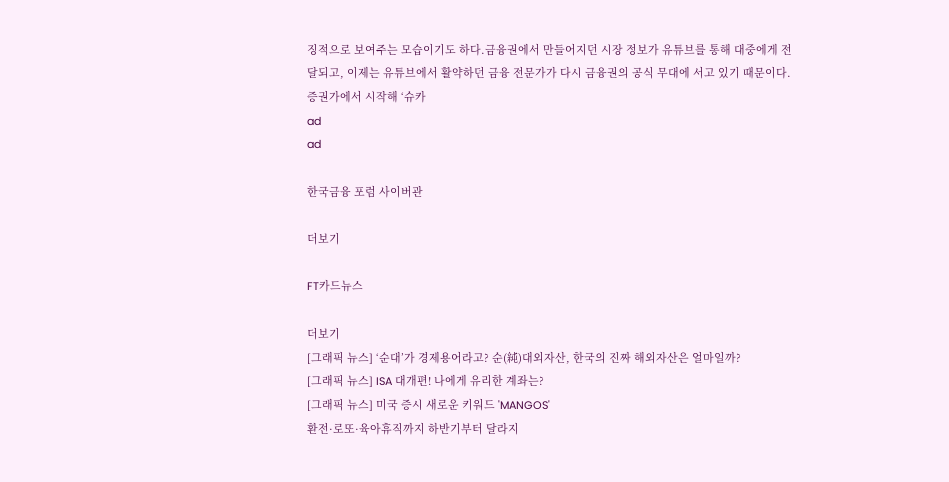징적으로 보여주는 모습이기도 하다.금융권에서 만들어지던 시장 정보가 유튜브를 통해 대중에게 전달되고, 이제는 유튜브에서 활약하던 금융 전문가가 다시 금융권의 공식 무대에 서고 있기 때문이다.증권가에서 시작해 ‘슈카
ad
ad

한국금융 포럼 사이버관

더보기

FT카드뉴스

더보기
[그래픽 뉴스] ‘순대’가 경제용어라고? 순(純)대외자산, 한국의 진짜 해외자산은 얼마일까?
[그래픽 뉴스] ISA 대개편! 나에게 유리한 계좌는?
[그래픽 뉴스] 미국 증시 새로운 키워드 'MANGOS'
환전·로또·육아휴직까지 하반기부터 달라지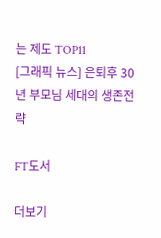는 제도 TOP11
[그래픽 뉴스] 은퇴후 30년 부모님 세대의 생존전략

FT도서

더보기